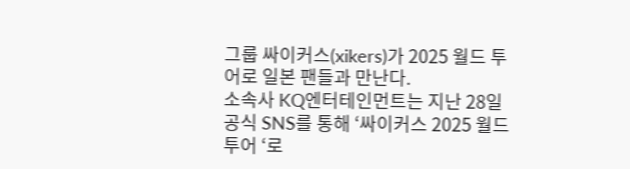그룹 싸이커스(xikers)가 2025 월드 투어로 일본 팬들과 만난다.
소속사 KQ엔터테인먼트는 지난 28일 공식 SNS를 통해 ‘싸이커스 2025 월드 투어 ‘로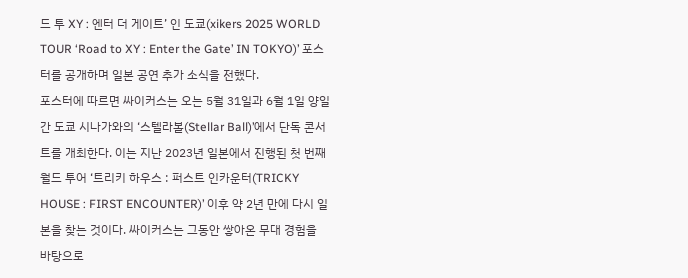드 투 XY : 엔터 더 게이트’ 인 도쿄(xikers 2025 WORLD TOUR ‘Road to XY : Enter the Gate’ IN TOKYO)’ 포스터를 공개하며 일본 공연 추가 소식을 전했다.
포스터에 따르면 싸이커스는 오는 5월 31일과 6월 1일 양일간 도쿄 시나가와의 ‘스텔라볼(Stellar Ball)’에서 단독 콘서트를 개최한다. 이는 지난 2023년 일본에서 진행된 첫 번째 월드 투어 ‘트리키 하우스 : 퍼스트 인카운터(TRICKY HOUSE : FIRST ENCOUNTER)’ 이후 약 2년 만에 다시 일본을 찾는 것이다. 싸이커스는 그동안 쌓아온 무대 경험을 바탕으로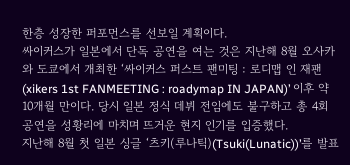한층 성장한 퍼포먼스를 선보일 계획이다.
싸이커스가 일본에서 단독 공연을 여는 것은 지난해 8월 오사카와 도쿄에서 개최한 ‘싸이커스 퍼스트 팬미팅 : 로디맵 인 재팬(xikers 1st FANMEETING : roadymap IN JAPAN)’ 이후 약 10개월 만이다. 당시 일본 정식 데뷔 전임에도 불구하고 총 4회 공연을 성황리에 마치며 뜨거운 현지 인기를 입증했다.
지난해 8월 첫 일본 싱글 ‘츠키(루나틱)(Tsuki(Lunatic))’를 발표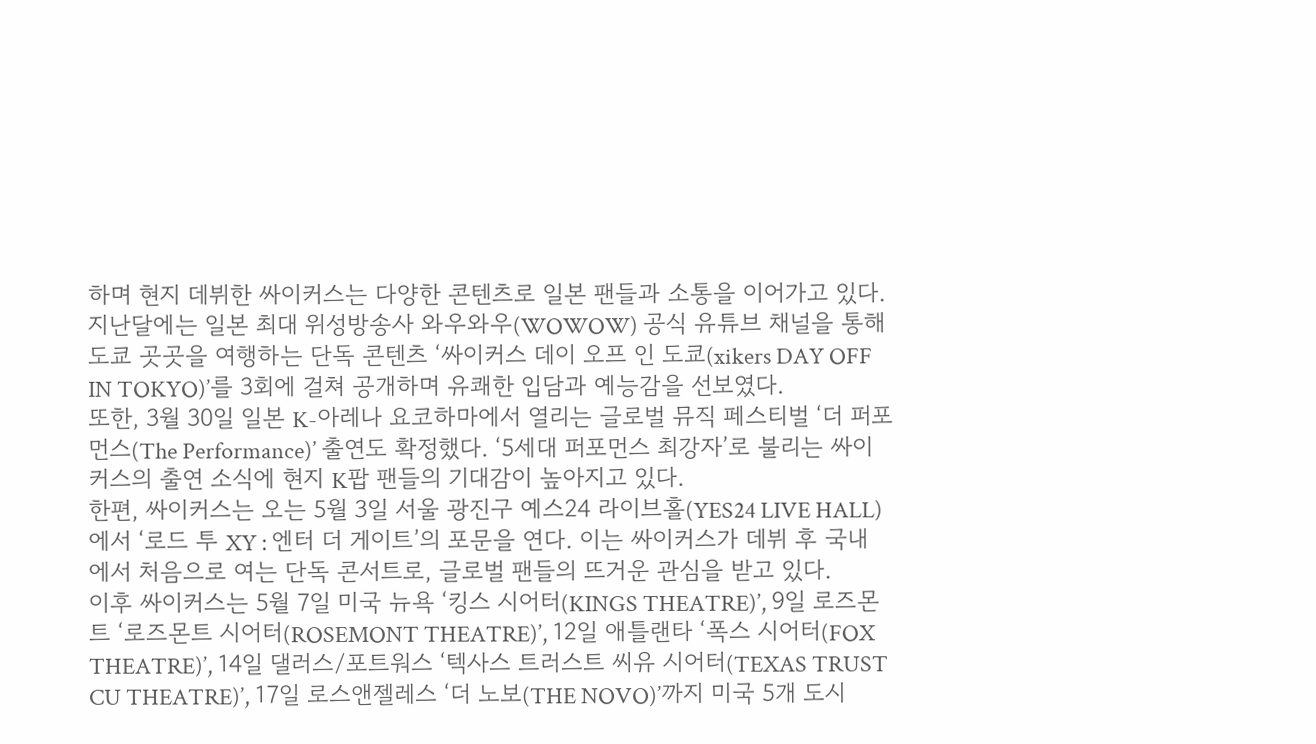하며 현지 데뷔한 싸이커스는 다양한 콘텐츠로 일본 팬들과 소통을 이어가고 있다. 지난달에는 일본 최대 위성방송사 와우와우(WOWOW) 공식 유튜브 채널을 통해 도쿄 곳곳을 여행하는 단독 콘텐츠 ‘싸이커스 데이 오프 인 도쿄(xikers DAY OFF IN TOKYO)’를 3회에 걸쳐 공개하며 유쾌한 입담과 예능감을 선보였다.
또한, 3월 30일 일본 K-아레나 요코하마에서 열리는 글로벌 뮤직 페스티벌 ‘더 퍼포먼스(The Performance)’ 출연도 확정했다. ‘5세대 퍼포먼스 최강자’로 불리는 싸이커스의 출연 소식에 현지 K팝 팬들의 기대감이 높아지고 있다.
한편, 싸이커스는 오는 5월 3일 서울 광진구 예스24 라이브홀(YES24 LIVE HALL)에서 ‘로드 투 XY : 엔터 더 게이트’의 포문을 연다. 이는 싸이커스가 데뷔 후 국내에서 처음으로 여는 단독 콘서트로, 글로벌 팬들의 뜨거운 관심을 받고 있다.
이후 싸이커스는 5월 7일 미국 뉴욕 ‘킹스 시어터(KINGS THEATRE)’, 9일 로즈몬트 ‘로즈몬트 시어터(ROSEMONT THEATRE)’, 12일 애틀랜타 ‘폭스 시어터(FOX THEATRE)’, 14일 댈러스/포트워스 ‘텍사스 트러스트 씨유 시어터(TEXAS TRUST CU THEATRE)’, 17일 로스앤젤레스 ‘더 노보(THE NOVO)’까지 미국 5개 도시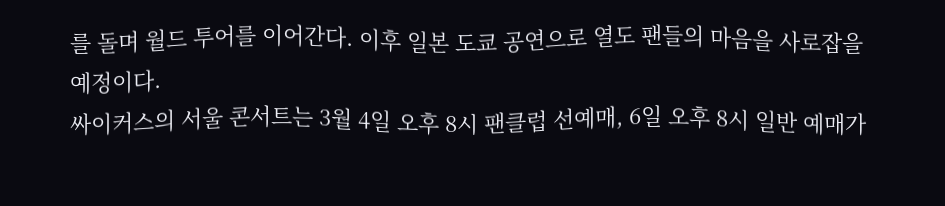를 돌며 월드 투어를 이어간다. 이후 일본 도쿄 공연으로 열도 팬들의 마음을 사로잡을 예정이다.
싸이커스의 서울 콘서트는 3월 4일 오후 8시 팬클럽 선예매, 6일 오후 8시 일반 예매가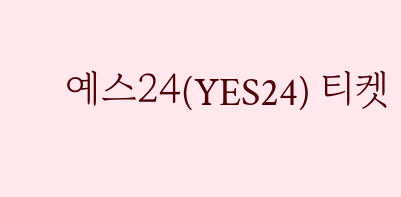예스24(YES24) 티켓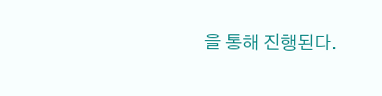을 통해 진행된다.